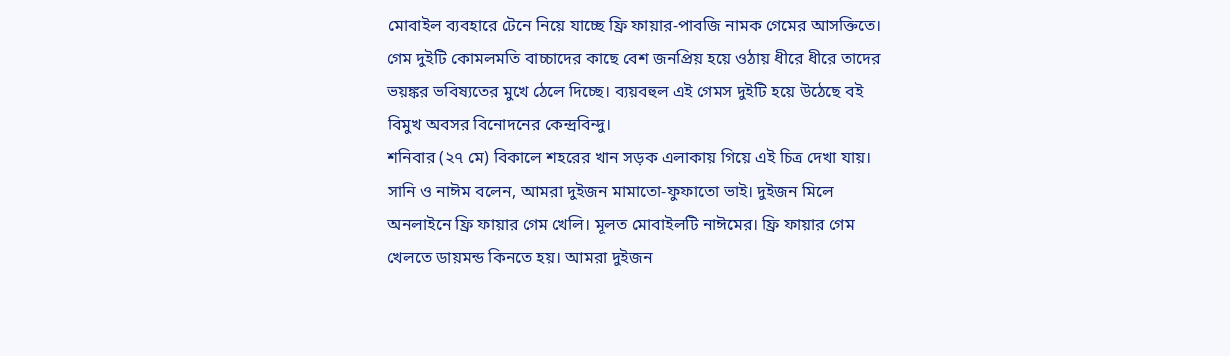মোবাইল ব্যবহারে টেনে নিয়ে যাচ্ছে ফ্রি ফায়ার-পাবজি নামক গেমের আসক্তিতে। গেম দুইটি কোমলমতি বাচ্চাদের কাছে বেশ জনপ্রিয় হয়ে ওঠায় ধীরে ধীরে তাদের ভয়ঙ্কর ভবিষ্যতের মুখে ঠেলে দিচ্ছে। ব্যয়বহুল এই গেমস দুইটি হয়ে উঠেছে বই বিমুখ অবসর বিনোদনের কেন্দ্রবিন্দু।
শনিবার (২৭ মে) বিকালে শহরের খান সড়ক এলাকায় গিয়ে এই চিত্র দেখা যায়।
সানি ও নাঈম বলেন, আমরা দুইজন মামাতো-ফুফাতো ভাই। দুইজন মিলে অনলাইনে ফ্রি ফায়ার গেম খেলি। মূলত মোবাইলটি নাঈমের। ফ্রি ফায়ার গেম খেলতে ডায়মন্ড কিনতে হয়। আমরা দুইজন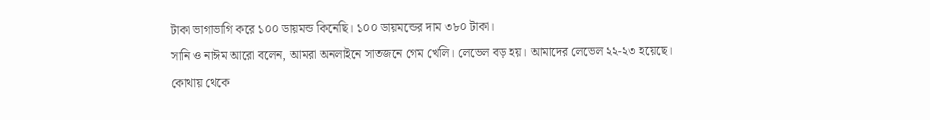টাকা ভাগাভাগি করে ১০০ ডায়মন্ড কিনেছি। ১০০ ডায়মন্ডের দাম ৩৮০ টাকা।
সানি ও নাঈম আরো বলেন, আমরা অনলাইনে সাতজনে গেম খেলি। লেভেল বড় হয়। আমাদের লেভেল ২২-২৩ হয়েছে।
কোথায় থেকে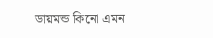ডায়মন্ড কিনো এমন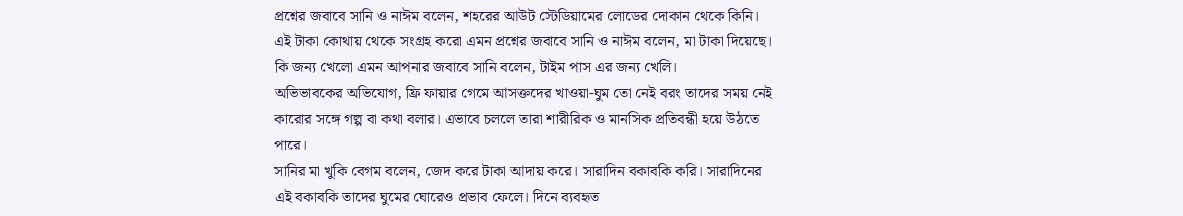প্রশ্নের জবাবে সানি ও নাঈম বলেন, শহরের আউট স্টেডিয়ামের লোডের দোকান থেকে কিনি।
এই টাকা কোথায় থেকে সংগ্রহ করো এমন প্রশ্নের জবাবে সানি ও নাঈম বলেন, মা টাকা দিয়েছে। কি জন্য খেলো এমন আপনার জবাবে সানি বলেন, টাইম পাস এর জন্য খেলি।
অভিভাবকের অভিযোগ, ফ্রি ফায়ার গেমে আসক্তদের খাওয়া-ঘুম তো নেই বরং তাদের সময় নেই কারোর সঙ্গে গল্প বা কথা বলার। এভাবে চললে তারা শারীরিক ও মানসিক প্রতিবন্ধী হয়ে উঠতে পারে।
সানির মা খুকি বেগম বলেন, জেদ করে টাকা আদায় করে। সারাদিন বকাবকি করি। সারাদিনের এই বকাবকি তাদের ঘুমের ঘোরেও প্রভাব ফেলে। দিনে ব্যবহৃত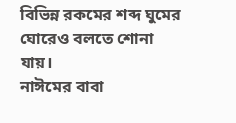বিভিন্ন রকমের শব্দ ঘুমের ঘোরেও বলতে শোনা যায়।
নাঈমের বাবা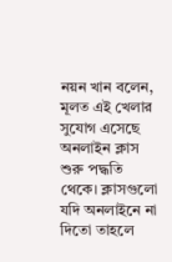নয়ন খান বলেন, মূলত এই খেলার সুযোগ এসেছে অনলাইন ক্লাস শুরু পদ্ধতি থেকে। ক্লাসগুলো যদি অনলাইনে না দিতো তাহলে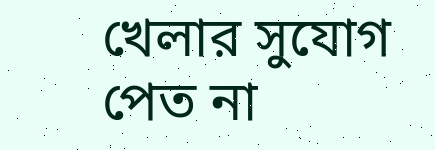খেলার সুযোগ পেত না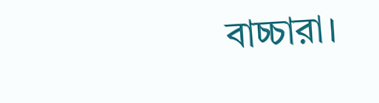বাচ্চারা।